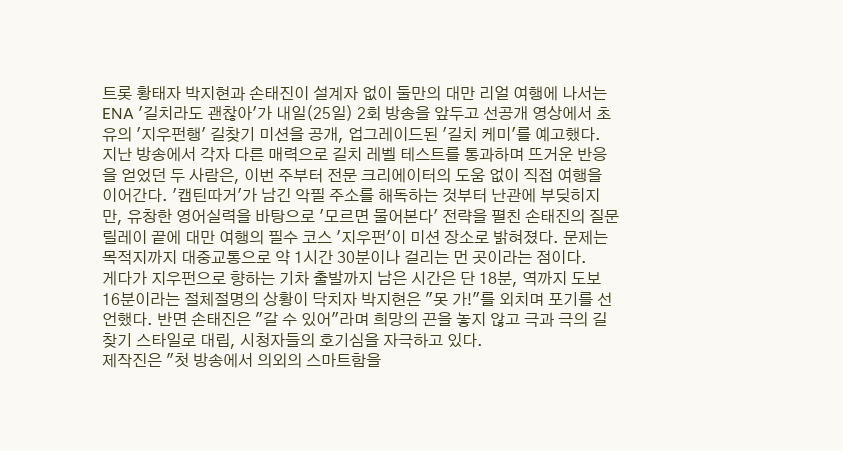트롯 황태자 박지현과 손태진이 설계자 없이 둘만의 대만 리얼 여행에 나서는 ENA '길치라도 괜찮아'가 내일(25일) 2회 방송을 앞두고 선공개 영상에서 초유의 '지우펀행' 길찾기 미션을 공개, 업그레이드된 '길치 케미'를 예고했다.
지난 방송에서 각자 다른 매력으로 길치 레벨 테스트를 통과하며 뜨거운 반응을 얻었던 두 사람은, 이번 주부터 전문 크리에이터의 도움 없이 직접 여행을 이어간다. '캡틴따거'가 남긴 악필 주소를 해독하는 것부터 난관에 부딪히지만, 유창한 영어실력을 바탕으로 '모르면 물어본다' 전략을 펼친 손태진의 질문 릴레이 끝에 대만 여행의 필수 코스 '지우펀'이 미션 장소로 밝혀졌다. 문제는 목적지까지 대중교통으로 약 1시간 30분이나 걸리는 먼 곳이라는 점이다.
게다가 지우펀으로 향하는 기차 출발까지 남은 시간은 단 18분, 역까지 도보 16분이라는 절체절명의 상황이 닥치자 박지현은 "못 가!"를 외치며 포기를 선언했다. 반면 손태진은 "갈 수 있어"라며 희망의 끈을 놓지 않고 극과 극의 길찾기 스타일로 대립, 시청자들의 호기심을 자극하고 있다.
제작진은 "첫 방송에서 의외의 스마트함을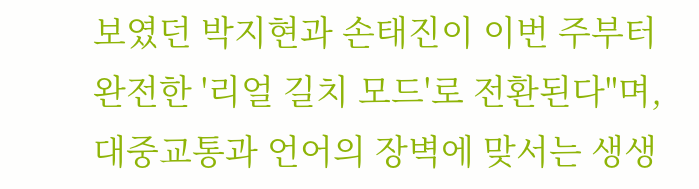보였던 박지현과 손태진이 이번 주부터 완전한 '리얼 길치 모드'로 전환된다"며, 대중교통과 언어의 장벽에 맞서는 생생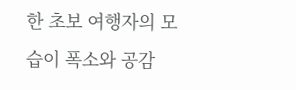한 초보 여행자의 모습이 폭소와 공감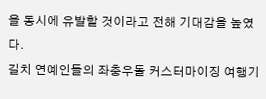을 동시에 유발할 것이라고 전해 기대감을 높였다.
길치 연예인들의 좌충우돌 커스터마이징 여행기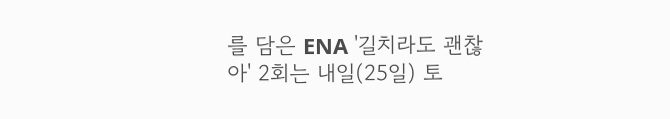를 담은 ENA '길치라도 괜찮아' 2회는 내일(25일) 토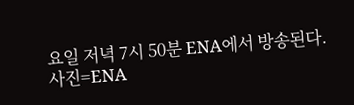요일 저녁 7시 50분 ENA에서 방송된다.
사진=ENA